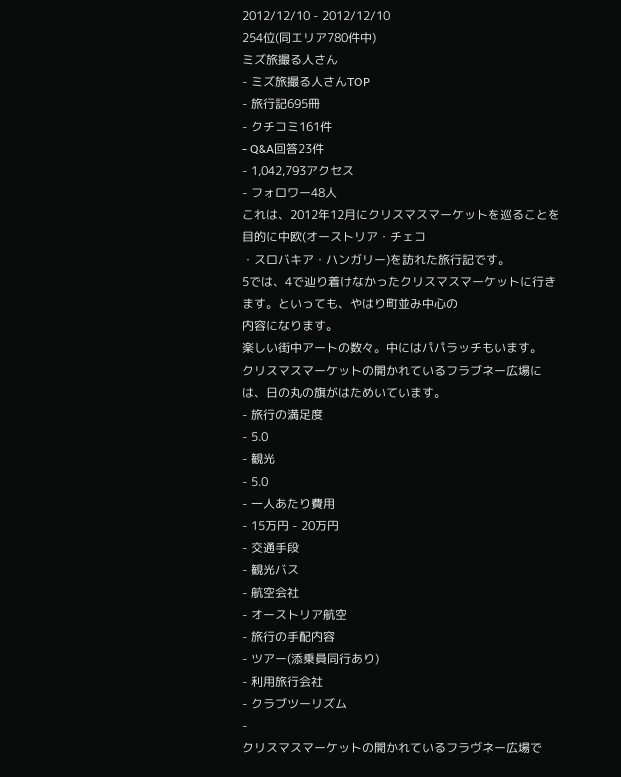2012/12/10 - 2012/12/10
254位(同エリア780件中)
ミズ旅撮る人さん
- ミズ旅撮る人さんTOP
- 旅行記695冊
- クチコミ161件
- Q&A回答23件
- 1,042,793アクセス
- フォロワー48人
これは、2012年12月にクリスマスマーケットを巡ることを目的に中欧(オーストリア・チェコ
・スロバキア・ハンガリー)を訪れた旅行記です。
5では、4で辿り着けなかったクリスマスマーケットに行きます。といっても、やはり町並み中心の
内容になります。
楽しい街中アートの数々。中にはパパラッチもいます。
クリスマスマーケットの開かれているフラブネー広場には、日の丸の旗がはためいています。
- 旅行の満足度
- 5.0
- 観光
- 5.0
- 一人あたり費用
- 15万円 - 20万円
- 交通手段
- 観光バス
- 航空会社
- オーストリア航空
- 旅行の手配内容
- ツアー(添乗員同行あり)
- 利用旅行会社
- クラブツーリズム
-
クリスマスマーケットの開かれているフラヴネー広場で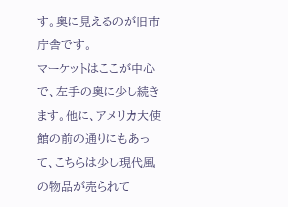す。奥に見えるのが旧市庁舎です。
マーケットはここが中心で、左手の奥に少し続きます。他に、アメリカ大使館の前の通りにもあって、こちらは少し現代風の物品が売られて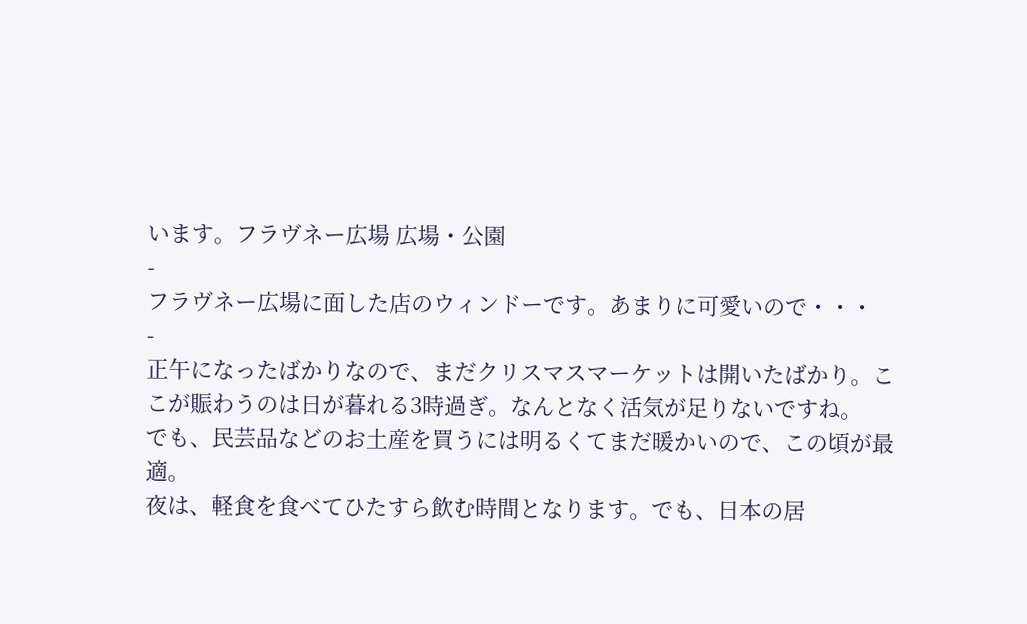います。フラヴネー広場 広場・公園
-
フラヴネー広場に面した店のウィンドーです。あまりに可愛いので・・・
-
正午になったばかりなので、まだクリスマスマーケットは開いたばかり。ここが賑わうのは日が暮れる3時過ぎ。なんとなく活気が足りないですね。
でも、民芸品などのお土産を買うには明るくてまだ暖かいので、この頃が最適。
夜は、軽食を食べてひたすら飲む時間となります。でも、日本の居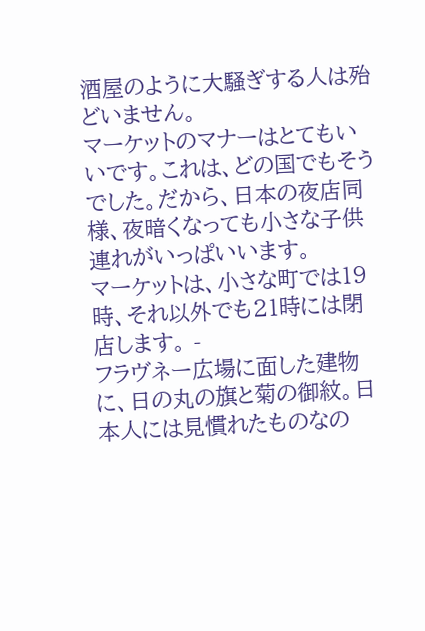酒屋のように大騒ぎする人は殆どいません。
マーケットのマナーはとてもいいです。これは、どの国でもそうでした。だから、日本の夜店同様、夜暗くなっても小さな子供連れがいっぱいいます。
マーケットは、小さな町では19時、それ以外でも21時には閉店します。 -
フラヴネー広場に面した建物に、日の丸の旗と菊の御紋。日本人には見慣れたものなの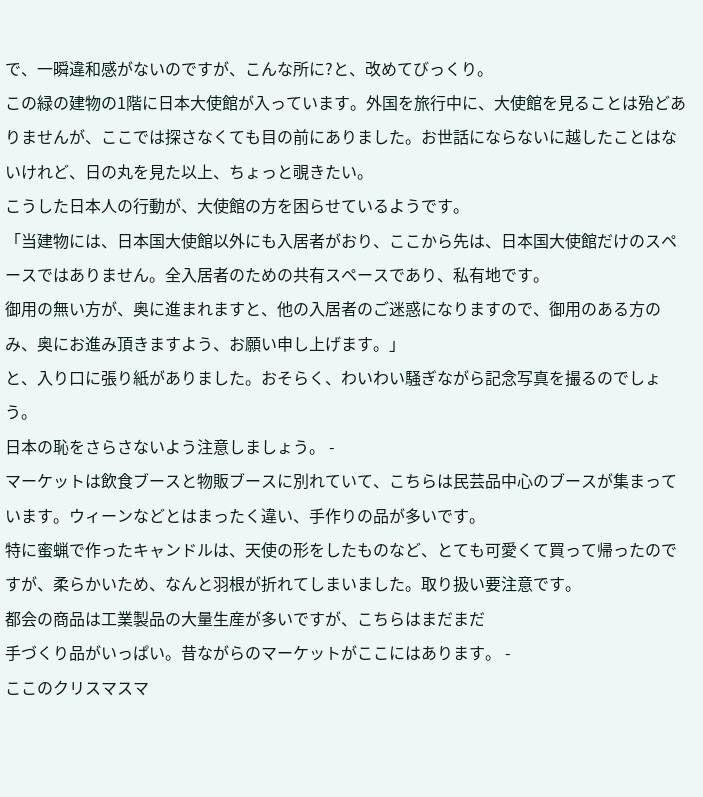で、一瞬違和感がないのですが、こんな所に?と、改めてびっくり。
この緑の建物の1階に日本大使館が入っています。外国を旅行中に、大使館を見ることは殆どありませんが、ここでは探さなくても目の前にありました。お世話にならないに越したことはないけれど、日の丸を見た以上、ちょっと覗きたい。
こうした日本人の行動が、大使館の方を困らせているようです。
「当建物には、日本国大使館以外にも入居者がおり、ここから先は、日本国大使館だけのスペースではありません。全入居者のための共有スペースであり、私有地です。
御用の無い方が、奥に進まれますと、他の入居者のご迷惑になりますので、御用のある方のみ、奥にお進み頂きますよう、お願い申し上げます。」
と、入り口に張り紙がありました。おそらく、わいわい騒ぎながら記念写真を撮るのでしょう。
日本の恥をさらさないよう注意しましょう。 -
マーケットは飲食ブースと物販ブースに別れていて、こちらは民芸品中心のブースが集まっています。ウィーンなどとはまったく違い、手作りの品が多いです。
特に蜜蝋で作ったキャンドルは、天使の形をしたものなど、とても可愛くて買って帰ったのですが、柔らかいため、なんと羽根が折れてしまいました。取り扱い要注意です。
都会の商品は工業製品の大量生産が多いですが、こちらはまだまだ
手づくり品がいっぱい。昔ながらのマーケットがここにはあります。 -
ここのクリスマスマ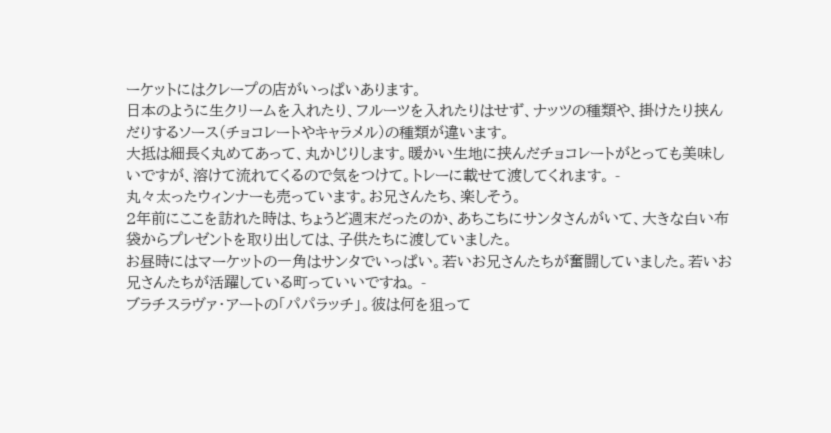ーケットにはクレープの店がいっぱいあります。
日本のように生クリームを入れたり、フルーツを入れたりはせず、ナッツの種類や、掛けたり挟んだりするソース(チョコレートやキャラメル)の種類が違います。
大抵は細長く丸めてあって、丸かじりします。暖かい生地に挟んだチョコレートがとっても美味しいですが、溶けて流れてくるので気をつけて。トレーに載せて渡してくれます。 -
丸々太ったウィンナーも売っています。お兄さんたち、楽しそう。
2年前にここを訪れた時は、ちょうど週末だったのか、あちこちにサンタさんがいて、大きな白い布袋からプレゼントを取り出しては、子供たちに渡していました。
お昼時にはマーケットの一角はサンタでいっぱい。若いお兄さんたちが奮闘していました。若いお兄さんたちが活躍している町っていいですね。 -
ブラチスラヴァ・アートの「パパラッチ」。彼は何を狙って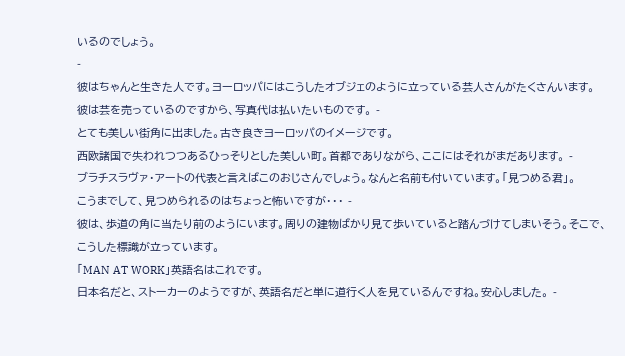いるのでしょう。
-
彼はちゃんと生きた人です。ヨーロッパにはこうしたオブジェのように立っている芸人さんがたくさんいます。
彼は芸を売っているのですから、写真代は払いたいものです。 -
とても美しい街角に出ました。古き良きヨーロッパのイメージです。
西欧諸国で失われつつあるひっそりとした美しい町。首都でありながら、ここにはそれがまだあります。 -
ブラチスラヴァ・アートの代表と言えばこのおじさんでしょう。なんと名前も付いています。「見つめる君」。
こうまでして、見つめられるのはちょっと怖いですが・・・ -
彼は、歩道の角に当たり前のようにいます。周りの建物ばかり見て歩いていると踏んづけてしまいそう。そこで、こうした標識が立っています。
「MAN AT WORK」英語名はこれです。
日本名だと、ストーカーのようですが、英語名だと単に道行く人を見ているんですね。安心しました。 -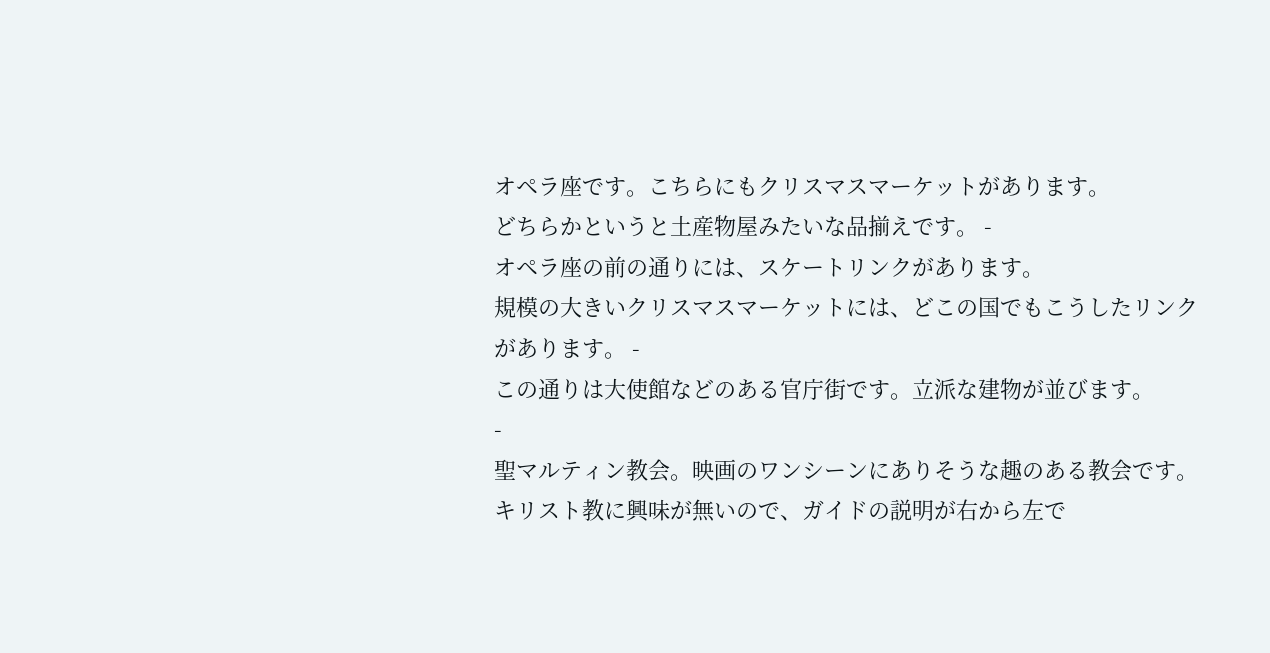オペラ座です。こちらにもクリスマスマーケットがあります。
どちらかというと土産物屋みたいな品揃えです。 -
オペラ座の前の通りには、スケートリンクがあります。
規模の大きいクリスマスマーケットには、どこの国でもこうしたリンクがあります。 -
この通りは大使館などのある官庁街です。立派な建物が並びます。
-
聖マルティン教会。映画のワンシーンにありそうな趣のある教会です。
キリスト教に興味が無いので、ガイドの説明が右から左で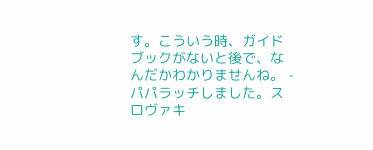す。こういう時、ガイドブックがないと後で、なんだかわかりませんね。 -
パパラッチしました。スロヴァキ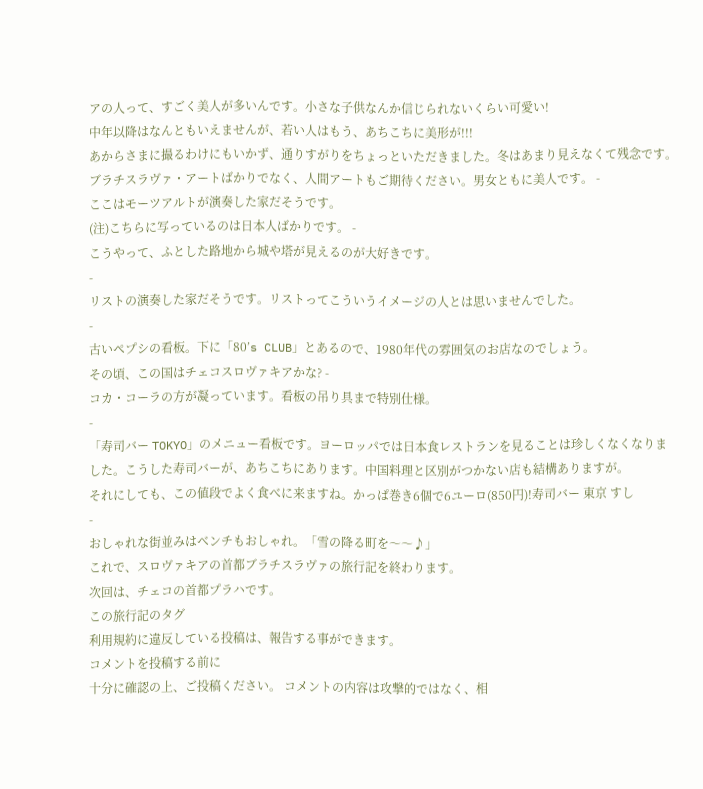アの人って、すごく美人が多いんです。小さな子供なんか信じられないくらい可愛い!
中年以降はなんともいえませんが、若い人はもう、あちこちに美形が!!!
あからさまに撮るわけにもいかず、通りすがりをちょっといただきました。冬はあまり見えなくて残念です。
ブラチスラヴァ・アートばかりでなく、人間アートもご期待ください。男女ともに美人です。 -
ここはモーツアルトが演奏した家だそうです。
(注)こちらに写っているのは日本人ばかりです。 -
こうやって、ふとした路地から城や塔が見えるのが大好きです。
-
リストの演奏した家だそうです。リストってこういうイメージの人とは思いませんでした。
-
古いペプシの看板。下に「80’s CLUB」とあるので、1980年代の雰囲気のお店なのでしょう。
その頃、この国はチェコスロヴァキアかな? -
コカ・コーラの方が凝っています。看板の吊り具まで特別仕様。
-
「寿司バー TOKYO」のメニュー看板です。ヨーロッパでは日本食レストランを見ることは珍しくなくなりました。こうした寿司バーが、あちこちにあります。中国料理と区別がつかない店も結構ありますが。
それにしても、この値段でよく食べに来ますね。かっぱ巻き6個で6ユーロ(850円)!寿司バー 東京 すし
-
おしゃれな街並みはベンチもおしゃれ。「雪の降る町を〜〜♪」
これで、スロヴァキアの首都ブラチスラヴァの旅行記を終わります。
次回は、チェコの首都プラハです。
この旅行記のタグ
利用規約に違反している投稿は、報告する事ができます。
コメントを投稿する前に
十分に確認の上、ご投稿ください。 コメントの内容は攻撃的ではなく、相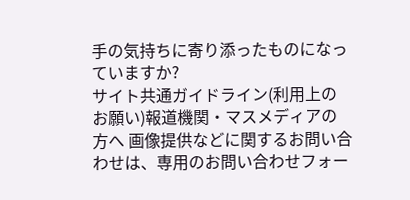手の気持ちに寄り添ったものになっていますか?
サイト共通ガイドライン(利用上のお願い)報道機関・マスメディアの方へ 画像提供などに関するお問い合わせは、専用のお問い合わせフォー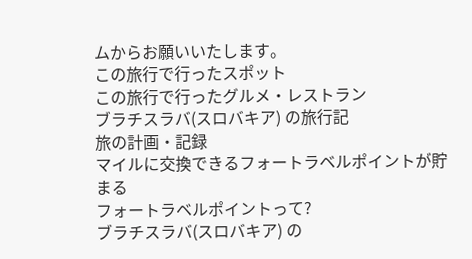ムからお願いいたします。
この旅行で行ったスポット
この旅行で行ったグルメ・レストラン
ブラチスラバ(スロバキア) の旅行記
旅の計画・記録
マイルに交換できるフォートラベルポイントが貯まる
フォートラベルポイントって?
ブラチスラバ(スロバキア) の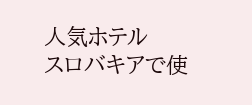人気ホテル
スロバキアで使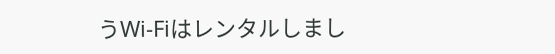うWi-Fiはレンタルしまし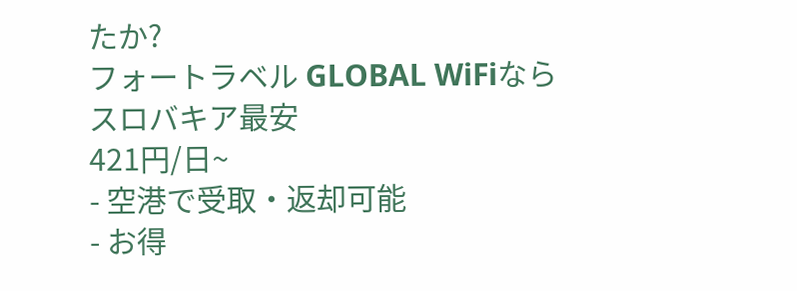たか?
フォートラベル GLOBAL WiFiなら
スロバキア最安
421円/日~
- 空港で受取・返却可能
- お得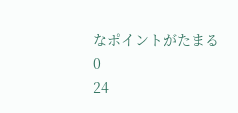なポイントがたまる
0
24